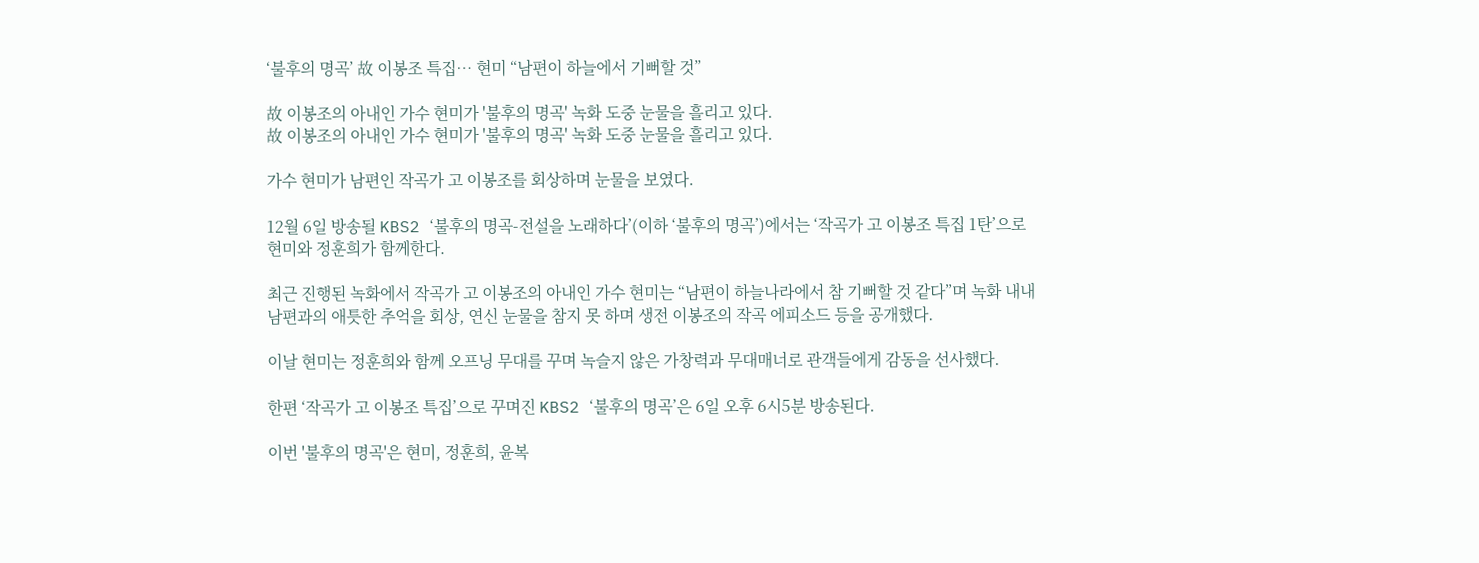‘불후의 명곡’ 故 이봉조 특집… 현미 “남편이 하늘에서 기뻐할 것”

故 이봉조의 아내인 가수 현미가 '불후의 명곡' 녹화 도중 눈물을 흘리고 있다.
故 이봉조의 아내인 가수 현미가 '불후의 명곡' 녹화 도중 눈물을 흘리고 있다.

가수 현미가 남편인 작곡가 고 이봉조를 회상하며 눈물을 보였다.

12월 6일 방송될 KBS2 ‘불후의 명곡-전설을 노래하다’(이하 ‘불후의 명곡’)에서는 ‘작곡가 고 이봉조 특집 1탄’으로 현미와 정훈희가 함께한다.

최근 진행된 녹화에서 작곡가 고 이봉조의 아내인 가수 현미는 “남편이 하늘나라에서 참 기뻐할 것 같다”며 녹화 내내 남편과의 애틋한 추억을 회상, 연신 눈물을 참지 못 하며 생전 이봉조의 작곡 에피소드 등을 공개했다.

이날 현미는 정훈희와 함께 오프닝 무대를 꾸며 녹슬지 않은 가창력과 무대매너로 관객들에게 감동을 선사했다.

한편 ‘작곡가 고 이봉조 특집’으로 꾸며진 KBS2 ‘불후의 명곡’은 6일 오후 6시5분 방송된다.

이번 '불후의 명곡'은 현미, 정훈희, 윤복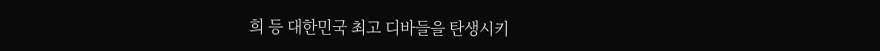희 등 대한민국 최고 디바들을 탄생시키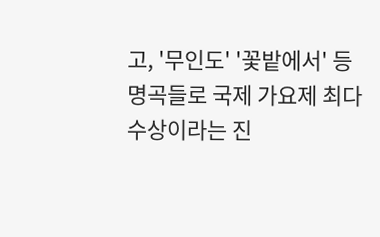고, '무인도' '꽃밭에서' 등 명곡들로 국제 가요제 최다 수상이라는 진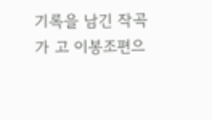기록을 남긴 작곡가 고 이봉조편으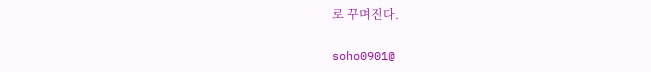로 꾸며진다.

soho0901@